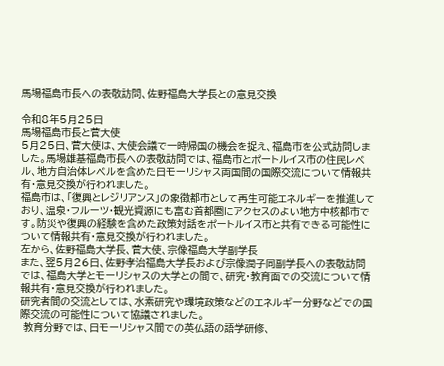馬場福島市長への表敬訪問、佐野福島大学長との意見交換

令和8年5月25日
馬場福島市長と菅大使
5月25日、菅大使は、大使会議で一時帰国の機会を捉え、福島市を公式訪問しました。馬場雄基福島市長への表敬訪問では、福島市とポートルイス市の住民レベル、地方自治体レベルを含めた日モーリシャス両国間の国際交流について情報共有・意見交換が行われました。
福島市は、「復興とレジリアンス」の象徴都市として再生可能エネルギーを推進しており、温泉・フルーツ・観光資源にも富む首都圏にアクセスのよい地方中核都市です。防災や復興の経験を含めた政策対話をポートルイス市と共有できる可能性について情報共有・意見交換が行われました。
左から、佐野福島大学長、菅大使、宗像福島大学副学長
また、翌5月26日、佐野孝治福島大学長および宗像潤子同副学長への表敬訪問では、福島大学とモーリシャスの大学との間で、研究・教育面での交流について情報共有・意見交換が行われました。
研究者間の交流としては、水素研究や環境政策などのエネルギー分野などでの国際交流の可能性について協議されました。
 教育分野では、日モーリシャス間での英仏語の語学研修、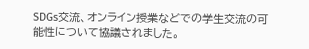SDGs交流、オンライン授業などでの学生交流の可能性について協議されました。